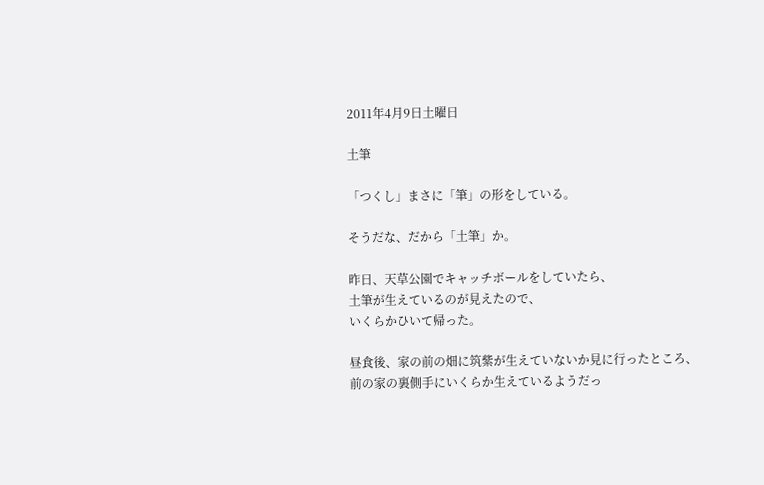2011年4月9日土曜日

土筆

「つくし」まさに「筆」の形をしている。

そうだな、だから「土筆」か。

昨日、天草公園でキャッチボールをしていたら、
土筆が生えているのが見えたので、
いくらかひいて帰った。

昼食後、家の前の畑に筑紫が生えていないか見に行ったところ、
前の家の裏側手にいくらか生えているようだっ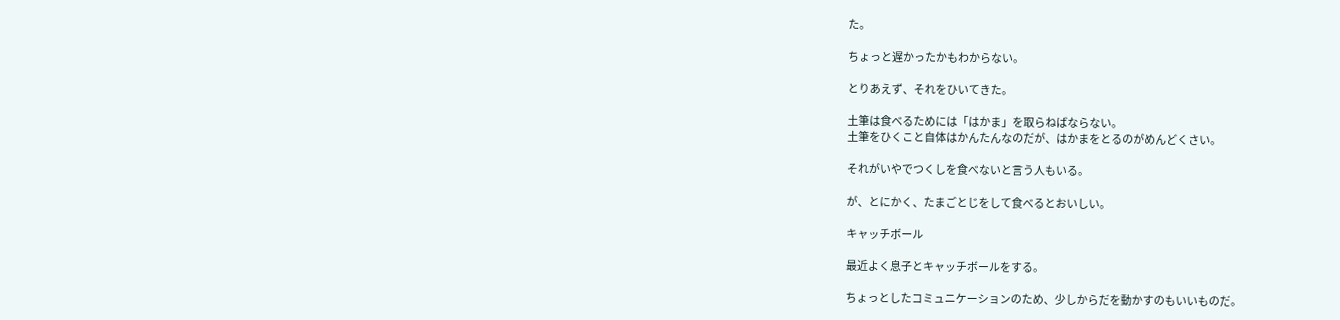た。

ちょっと遅かったかもわからない。

とりあえず、それをひいてきた。

土筆は食べるためには「はかま」を取らねばならない。
土筆をひくこと自体はかんたんなのだが、はかまをとるのがめんどくさい。

それがいやでつくしを食べないと言う人もいる。

が、とにかく、たまごとじをして食べるとおいしい。

キャッチボール

最近よく息子とキャッチボールをする。

ちょっとしたコミュニケーションのため、少しからだを動かすのもいいものだ。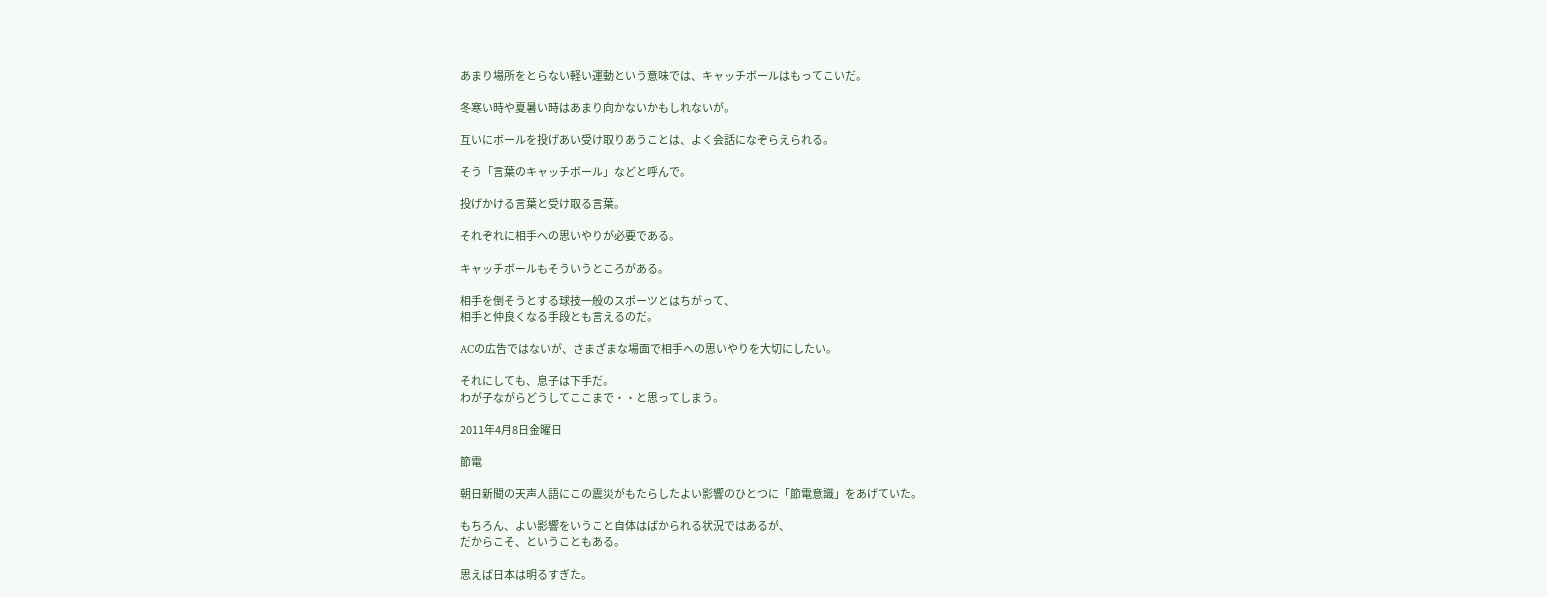あまり場所をとらない軽い運動という意味では、キャッチボールはもってこいだ。

冬寒い時や夏暑い時はあまり向かないかもしれないが。

互いにボールを投げあい受け取りあうことは、よく会話になぞらえられる。

そう「言葉のキャッチボール」などと呼んで。

投げかける言葉と受け取る言葉。

それぞれに相手への思いやりが必要である。

キャッチボールもそういうところがある。

相手を倒そうとする球技一般のスポーツとはちがって、
相手と仲良くなる手段とも言えるのだ。

ACの広告ではないが、さまざまな場面で相手への思いやりを大切にしたい。

それにしても、息子は下手だ。
わが子ながらどうしてここまで・・と思ってしまう。

2011年4月8日金曜日

節電

朝日新聞の天声人語にこの震災がもたらしたよい影響のひとつに「節電意識」をあげていた。

もちろん、よい影響をいうこと自体はばかられる状況ではあるが、
だからこそ、ということもある。

思えば日本は明るすぎた。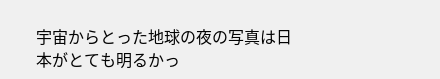宇宙からとった地球の夜の写真は日本がとても明るかっ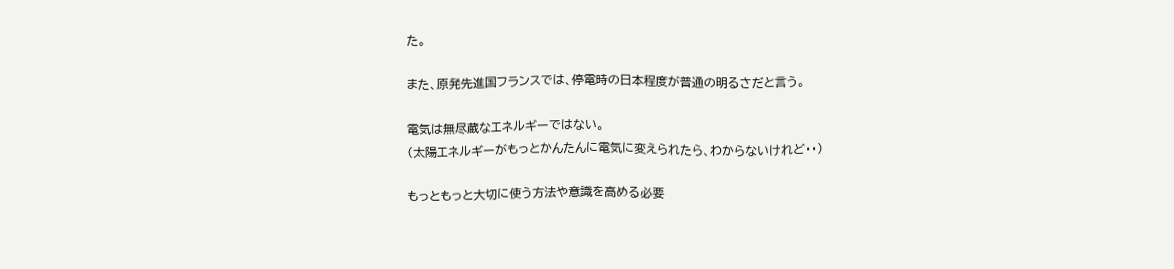た。

また、原発先進国フランスでは、停電時の日本程度が普通の明るさだと言う。

電気は無尽蔵なエネルギーではない。
(太陽エネルギーがもっとかんたんに電気に変えられたら、わからないけれど・・)

もっともっと大切に使う方法や意識を高める必要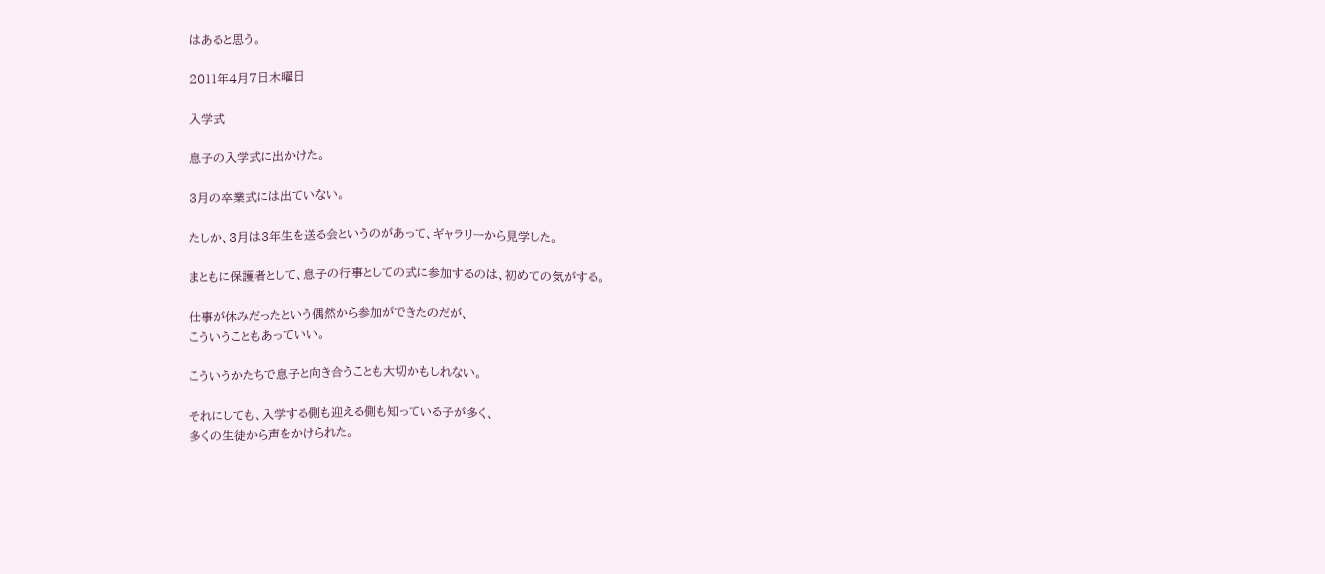はあると思う。

2011年4月7日木曜日

入学式

息子の入学式に出かけた。

3月の卒業式には出ていない。

たしか、3月は3年生を送る会というのがあって、ギャラリーから見学した。

まともに保護者として、息子の行事としての式に参加するのは、初めての気がする。

仕事が休みだったという偶然から参加ができたのだが、
こういうこともあっていい。

こういうかたちで息子と向き合うことも大切かもしれない。

それにしても、入学する側も迎える側も知っている子が多く、
多くの生徒から声をかけられた。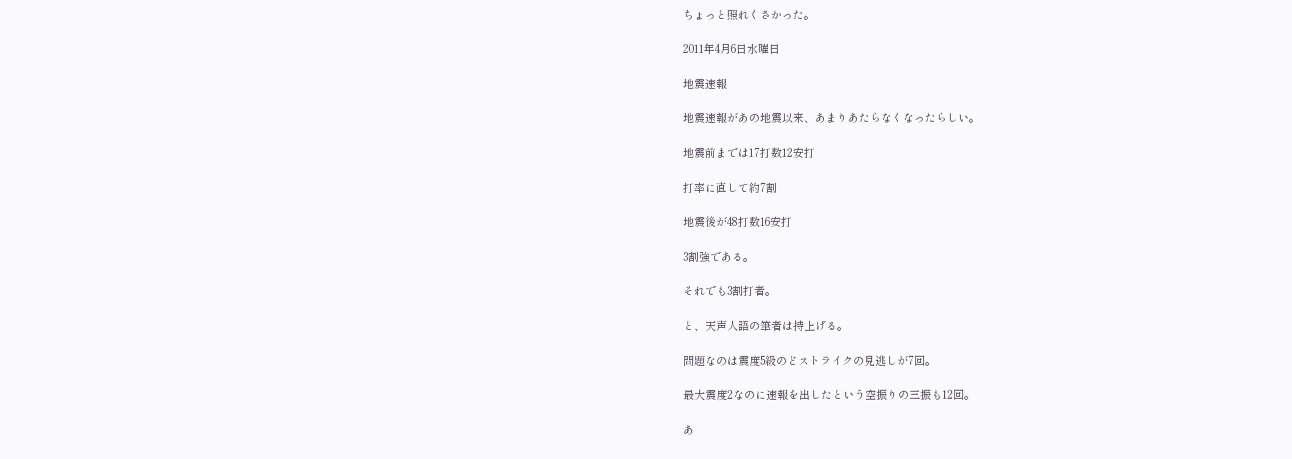ちょっと照れくさかった。

2011年4月6日水曜日

地震速報

地震速報があの地震以来、あまりあたらなくなったらしい。

地震前までは17打数12安打

打率に直して約7割

地震後が48打数16安打

3割強である。

それでも3割打者。

と、天声人語の筆者は持上げる。

問題なのは震度5級のどストライクの見逃しが7回。

最大震度2なのに速報を出したという空振りの三振も12回。

あ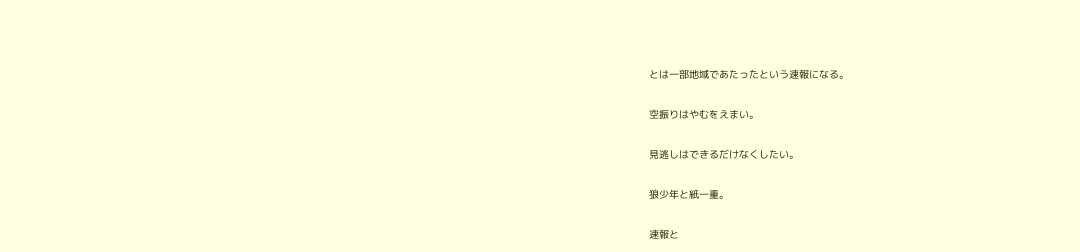とは一部地域であたったという速報になる。

空振りはやむをえまい。

見逃しはできるだけなくしたい。

狼少年と紙一重。

速報と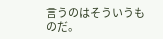言うのはそういうものだ。